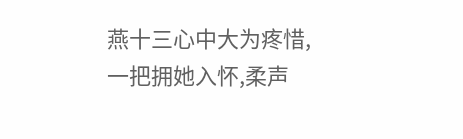燕十三心中大为疼惜,一把拥她入怀,柔声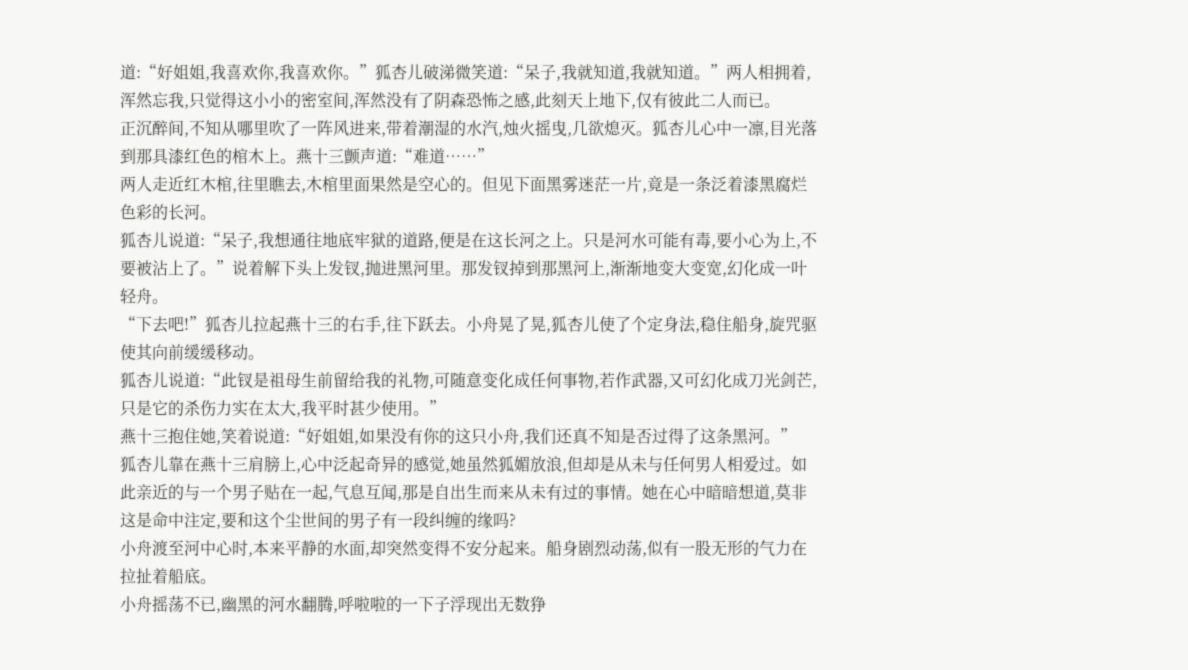道:“好姐姐,我喜欢你,我喜欢你。”狐杏儿破涕微笑道:“呆子,我就知道,我就知道。”两人相拥着,浑然忘我,只觉得这小小的密室间,浑然没有了阴森恐怖之感,此刻天上地下,仅有彼此二人而已。
正沉醉间,不知从哪里吹了一阵风进来,带着潮湿的水汽,烛火摇曳,几欲熄灭。狐杏儿心中一凛,目光落到那具漆红色的棺木上。燕十三颤声道:“难道……”
两人走近红木棺,往里瞧去,木棺里面果然是空心的。但见下面黑雾迷茫一片,竟是一条泛着漆黑腐烂色彩的长河。
狐杏儿说道:“呆子,我想通往地底牢狱的道路,便是在这长河之上。只是河水可能有毒,要小心为上,不要被沾上了。”说着解下头上发钗,抛进黑河里。那发钗掉到那黑河上,渐渐地变大变宽,幻化成一叶轻舟。
“下去吧!”狐杏儿拉起燕十三的右手,往下跃去。小舟晃了晃,狐杏儿使了个定身法,稳住船身,旋咒驱使其向前缓缓移动。
狐杏儿说道:“此钗是祖母生前留给我的礼物,可随意变化成任何事物,若作武器,又可幻化成刀光剑芒,只是它的杀伤力实在太大,我平时甚少使用。”
燕十三抱住她,笑着说道:“好姐姐,如果没有你的这只小舟,我们还真不知是否过得了这条黑河。”
狐杏儿靠在燕十三肩膀上,心中泛起奇异的感觉,她虽然狐媚放浪,但却是从未与任何男人相爱过。如此亲近的与一个男子贴在一起,气息互闻,那是自出生而来从未有过的事情。她在心中暗暗想道,莫非这是命中注定,要和这个尘世间的男子有一段纠缠的缘吗?
小舟渡至河中心时,本来平静的水面,却突然变得不安分起来。船身剧烈动荡,似有一股无形的气力在拉扯着船底。
小舟摇荡不已,幽黑的河水翻腾,呼啦啦的一下子浮现出无数狰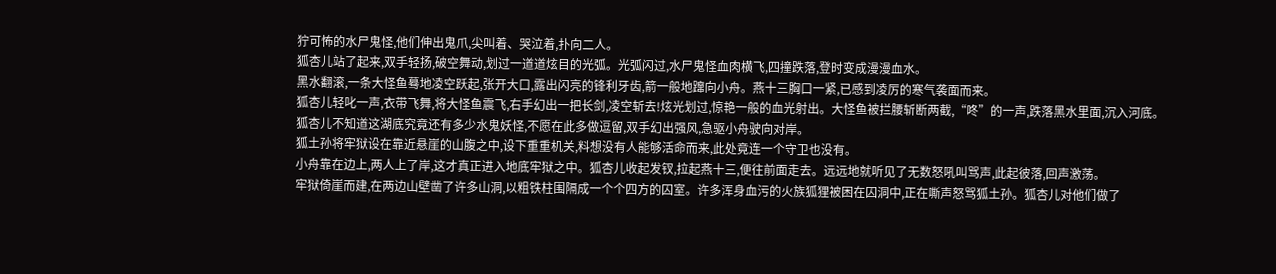狞可怖的水尸鬼怪,他们伸出鬼爪,尖叫着、哭泣着,扑向二人。
狐杏儿站了起来,双手轻扬,破空舞动,划过一道道炫目的光弧。光弧闪过,水尸鬼怪血肉横飞,四撞跌落,登时变成漫漫血水。
黑水翻滚,一条大怪鱼蓦地凌空跃起,张开大口,露出闪亮的锋利牙齿,箭一般地蹿向小舟。燕十三胸口一紧,已感到凌厉的寒气袭面而来。
狐杏儿轻叱一声,衣带飞舞,将大怪鱼震飞,右手幻出一把长剑,凌空斩去!炫光划过,惊艳一般的血光射出。大怪鱼被拦腰斩断两截,“咚”的一声,跌落黑水里面,沉入河底。
狐杏儿不知道这湖底究竟还有多少水鬼妖怪,不愿在此多做逗留,双手幻出强风,急驱小舟驶向对岸。
狐土孙将牢狱设在靠近悬崖的山腹之中,设下重重机关,料想没有人能够活命而来,此处竟连一个守卫也没有。
小舟靠在边上,两人上了岸,这才真正进入地底牢狱之中。狐杏儿收起发钗,拉起燕十三,便往前面走去。远远地就听见了无数怒吼叫骂声,此起彼落,回声激荡。
牢狱倚崖而建,在两边山壁凿了许多山洞,以粗铁柱围隔成一个个四方的囚室。许多浑身血污的火族狐狸被困在囚洞中,正在嘶声怒骂狐土孙。狐杏儿对他们做了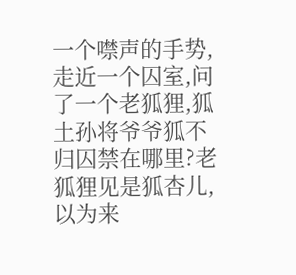一个噤声的手势,走近一个囚室,问了一个老狐狸,狐土孙将爷爷狐不归囚禁在哪里?老狐狸见是狐杏儿,以为来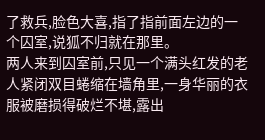了救兵,脸色大喜,指了指前面左边的一个囚室,说狐不归就在那里。
两人来到囚室前,只见一个满头红发的老人紧闭双目蜷缩在墙角里,一身华丽的衣服被磨损得破烂不堪,露出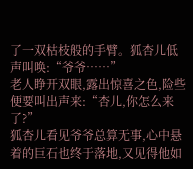了一双枯枝般的手臂。狐杏儿低声叫唤:“爷爷……”
老人睁开双眼,露出惊喜之色,险些便要叫出声来:“杏儿,你怎么来了?”
狐杏儿看见爷爷总算无事,心中悬着的巨石也终于落地,又见得他如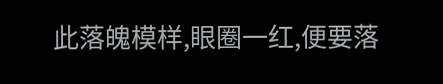此落魄模样,眼圈一红,便要落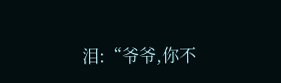泪:“爷爷,你不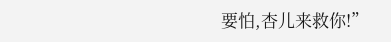要怕,杏儿来救你!”